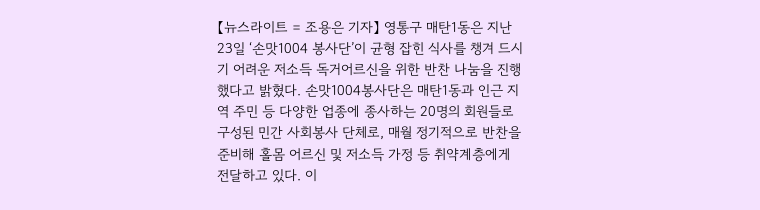【뉴스라이트 = 조용은 기자】 영통구 매탄1동은 지난 23일 ‘손맛1004 봉사단’이 균형 잡힌 식사를 챙겨 드시기 어려운 저소득 독거어르신을 위한 반찬 나눔을 진행했다고 밝혔다. 손맛1004봉사단은 매탄1동과 인근 지역 주민 등 다양한 업종에 종사하는 20명의 회원들로 구성된 민간 사회봉사 단체로, 매월 정기적으로 반찬을 준비해 홀몸 어르신 및 저소득 가정 등 취약계층에게 전달하고 있다. 이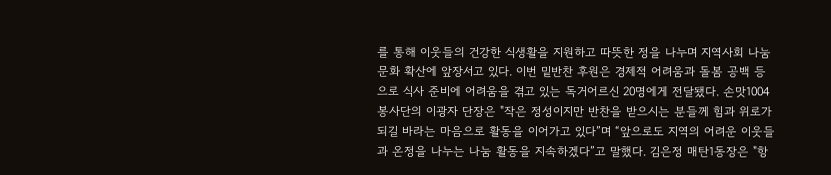를 통해 이웃들의 건강한 식생활을 지원하고 따뜻한 정을 나누며 지역사회 나눔문화 확산에 앞장서고 있다. 이번 밑반찬 후원은 경제적 어려움과 돌봄 공백 등으로 식사 준비에 어려움을 겪고 있는 독거어르신 20명에게 전달됐다. 손맛1004봉사단의 이광자 단장은 "작은 정성이지만 반찬을 받으시는 분들께 힘과 위로가 되길 바라는 마음으로 활동을 이어가고 있다”며 “앞으로도 지역의 어려운 이웃들과 온정을 나누는 나눔 활동을 지속하겠다”고 말했다. 김은정 매탄1동장은 "항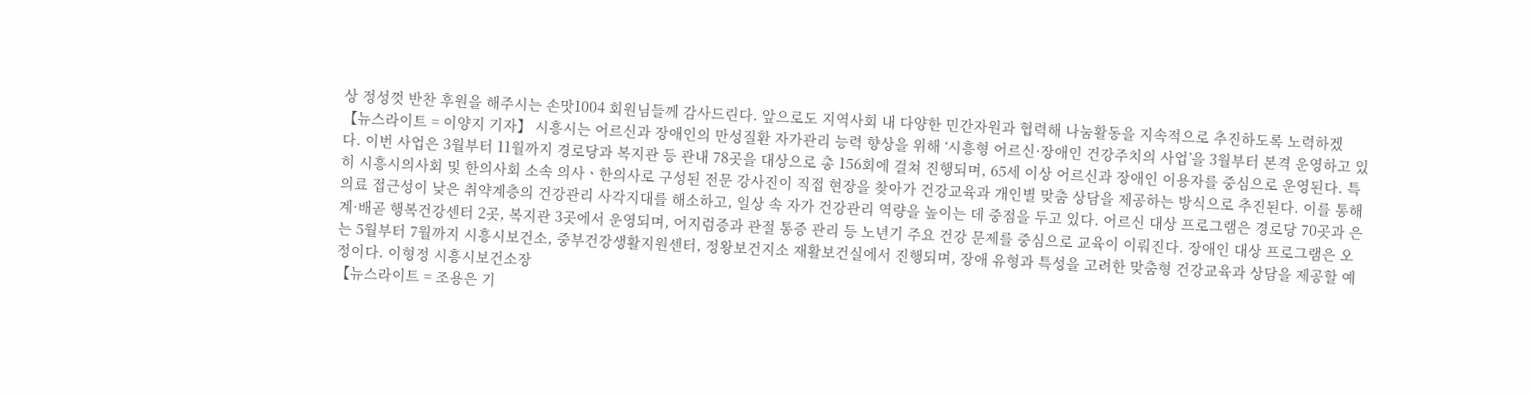상 정성껏 반찬 후원을 해주시는 손맛1004 회원님들께 감사드린다. 앞으로도 지역사회 내 다양한 민간자원과 협력해 나눔활동을 지속적으로 추진하도록 노력하겠
【뉴스라이트 = 이양지 기자】 시흥시는 어르신과 장애인의 만성질환 자가관리 능력 향상을 위해 ‘시흥형 어르신·장애인 건강주치의 사업’을 3월부터 본격 운영하고 있다. 이번 사업은 3월부터 11월까지 경로당과 복지관 등 관내 78곳을 대상으로 총 156회에 걸쳐 진행되며, 65세 이상 어르신과 장애인 이용자를 중심으로 운영된다. 특히 시흥시의사회 및 한의사회 소속 의사ㆍ한의사로 구성된 전문 강사진이 직접 현장을 찾아가 건강교육과 개인별 맞춤 상담을 제공하는 방식으로 추진된다. 이를 통해 의료 접근성이 낮은 취약계층의 건강관리 사각지대를 해소하고, 일상 속 자가 건강관리 역량을 높이는 데 중점을 두고 있다. 어르신 대상 프로그램은 경로당 70곳과 은계·배곧 행복건강센터 2곳, 복지관 3곳에서 운영되며, 어지럼증과 관절 통증 관리 등 노년기 주요 건강 문제를 중심으로 교육이 이뤄진다. 장애인 대상 프로그램은 오는 5월부터 7월까지 시흥시보건소, 중부건강생활지원센터, 정왕보건지소 재활보건실에서 진행되며, 장애 유형과 특성을 고려한 맞춤형 건강교육과 상담을 제공할 예정이다. 이형정 시흥시보건소장
【뉴스라이트 = 조용은 기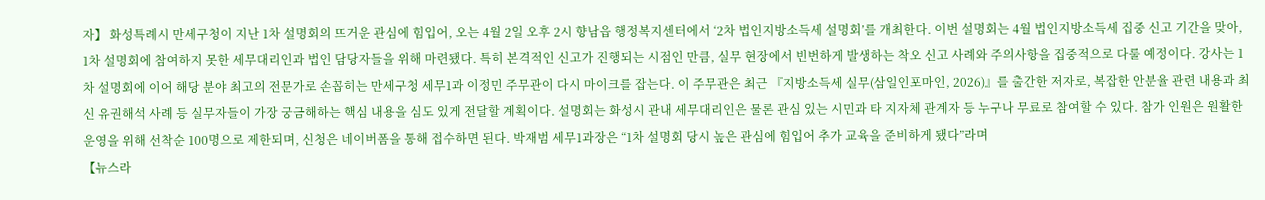자】 화성특례시 만세구청이 지난 1차 설명회의 뜨거운 관심에 힘입어, 오는 4월 2일 오후 2시 향남읍 행정복지센터에서 ‘2차 법인지방소득세 설명회’를 개최한다. 이번 설명회는 4월 법인지방소득세 집중 신고 기간을 맞아, 1차 설명회에 참여하지 못한 세무대리인과 법인 담당자들을 위해 마련됐다. 특히 본격적인 신고가 진행되는 시점인 만큼, 실무 현장에서 빈번하게 발생하는 착오 신고 사례와 주의사항을 집중적으로 다룰 예정이다. 강사는 1차 설명회에 이어 해당 분야 최고의 전문가로 손꼽히는 만세구청 세무1과 이정민 주무관이 다시 마이크를 잡는다. 이 주무관은 최근 『지방소득세 실무(삼일인포마인, 2026)』를 출간한 저자로, 복잡한 안분율 관련 내용과 최신 유권해석 사례 등 실무자들이 가장 궁금해하는 핵심 내용을 심도 있게 전달할 계획이다. 설명회는 화성시 관내 세무대리인은 물론 관심 있는 시민과 타 지자체 관계자 등 누구나 무료로 참여할 수 있다. 참가 인원은 원활한 운영을 위해 선착순 100명으로 제한되며, 신청은 네이버폼을 통해 접수하면 된다. 박재범 세무1과장은 “1차 설명회 당시 높은 관심에 힘입어 추가 교육을 준비하게 됐다”라며
【뉴스라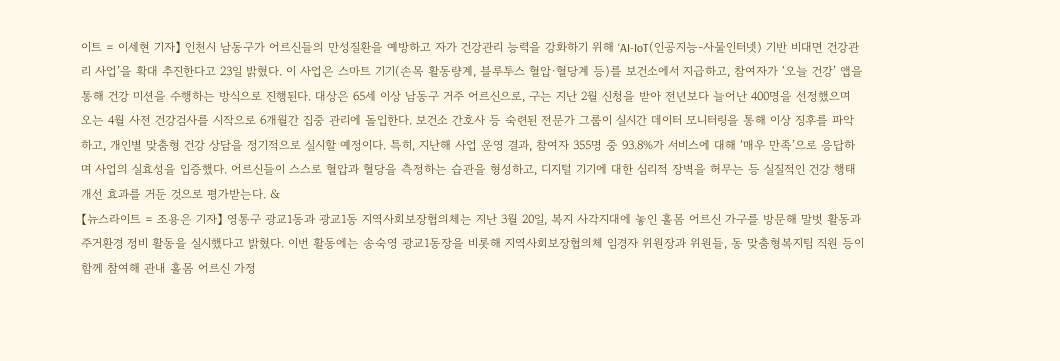이트 = 이세현 기자】 인천시 남동구가 어르신들의 만성질환을 예방하고 자가 건강관리 능력을 강화하기 위해 ‘AI-IoT(인공지능-사물인터넷) 기반 비대면 건강관리 사업’을 확대 추진한다고 23일 밝혔다. 이 사업은 스마트 기기(손목 활동량계, 블루투스 혈압·혈당계 등)를 보건소에서 지급하고, 참여자가 ‘오늘 건강’ 앱을 통해 건강 미션을 수행하는 방식으로 진행된다. 대상은 65세 이상 남동구 거주 어르신으로, 구는 지난 2월 신청을 받아 전년보다 늘어난 400명을 선정했으며 오는 4월 사전 건강검사를 시작으로 6개월간 집중 관리에 돌입한다. 보건소 간호사 등 숙련된 전문가 그룹이 실시간 데이터 모니터링을 통해 이상 징후를 파악하고, 개인별 맞춤형 건강 상담을 정기적으로 실시할 예정이다. 특히, 지난해 사업 운영 결과, 참여자 355명 중 93.8%가 서비스에 대해 ‘매우 만족’으로 응답하며 사업의 실효성을 입증했다. 어르신들이 스스로 혈압과 혈당을 측정하는 습관을 형성하고, 디지털 기기에 대한 심리적 장벽을 허무는 등 실질적인 건강 행태 개선 효과를 거둔 것으로 평가받는다. &
【뉴스라이트 = 조용은 기자】 영통구 광교1동과 광교1동 지역사회보장협의체는 지난 3월 20일, 복지 사각지대에 놓인 홀몸 어르신 가구를 방문해 말벗 활동과 주거환경 정비 활동을 실시했다고 밝혔다. 이번 활동에는 송숙영 광교1동장을 비롯해 지역사회보장협의체 임경자 위원장과 위원들, 동 맞춤형복지팀 직원 등이 함께 참여해 관내 홀몸 어르신 가정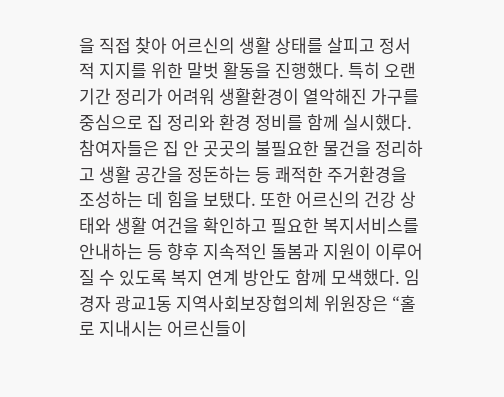을 직접 찾아 어르신의 생활 상태를 살피고 정서적 지지를 위한 말벗 활동을 진행했다. 특히 오랜 기간 정리가 어려워 생활환경이 열악해진 가구를 중심으로 집 정리와 환경 정비를 함께 실시했다. 참여자들은 집 안 곳곳의 불필요한 물건을 정리하고 생활 공간을 정돈하는 등 쾌적한 주거환경을 조성하는 데 힘을 보탰다. 또한 어르신의 건강 상태와 생활 여건을 확인하고 필요한 복지서비스를 안내하는 등 향후 지속적인 돌봄과 지원이 이루어질 수 있도록 복지 연계 방안도 함께 모색했다. 임경자 광교1동 지역사회보장협의체 위원장은 “홀로 지내시는 어르신들이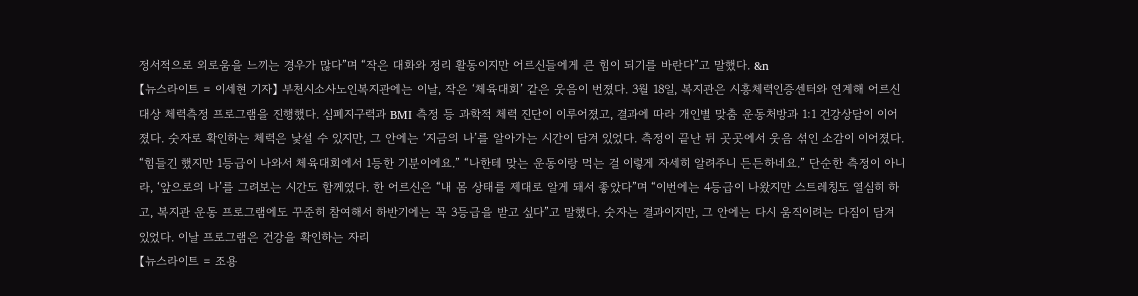정서적으로 외로움을 느끼는 경우가 많다”며 “작은 대화와 정리 활동이지만 어르신들에게 큰 힘이 되기를 바란다”고 말했다. &n
【뉴스라이트 = 이세현 기자】 부천시소사노인복지관에는 이날, 작은 ‘체육대회’ 같은 웃음이 번졌다. 3월 18일, 복지관은 시흥체력인증센터와 연계해 어르신 대상 체력측정 프로그램을 진행했다. 심폐지구력과 BMI 측정 등 과학적 체력 진단이 이루어졌고, 결과에 따라 개인별 맞춤 운동처방과 1:1 건강상담이 이어졌다. 숫자로 확인하는 체력은 낯설 수 있지만, 그 안에는 ‘지금의 나’를 알아가는 시간이 담겨 있었다. 측정이 끝난 뒤 곳곳에서 웃음 섞인 소감이 이어졌다. “힘들긴 했지만 1등급이 나와서 체육대회에서 1등한 기분이에요.” “나한테 맞는 운동이랑 먹는 걸 이렇게 자세히 알려주니 든든하네요.” 단순한 측정이 아니라, ‘앞으로의 나’를 그려보는 시간도 함께였다. 한 어르신은 “내 몸 상태를 제대로 알게 돼서 좋았다”며 “이번에는 4등급이 나왔지만 스트레칭도 열심히 하고, 복지관 운동 프로그램에도 꾸준히 참여해서 하반기에는 꼭 3등급을 받고 싶다”고 말했다. 숫자는 결과이지만, 그 안에는 다시 움직이려는 다짐이 담겨 있었다. 이날 프로그램은 건강을 확인하는 자리
【뉴스라이트 = 조용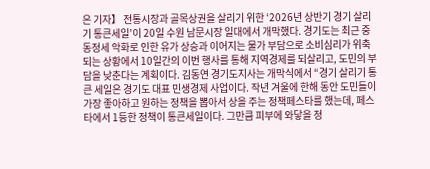은 기자】 전통시장과 골목상권을 살리기 위한 ‘2026년 상반기 경기 살리기 통큰세일’이 20일 수원 남문시장 일대에서 개막했다. 경기도는 최근 중동정세 악화로 인한 유가 상승과 이어지는 물가 부담으로 소비심리가 위축되는 상황에서 10일간의 이번 행사를 통해 지역경제를 되살리고, 도민의 부담을 낮춘다는 계획이다. 김동연 경기도지사는 개막식에서 “경기 살리기 통큰 세일은 경기도 대표 민생경제 사업이다. 작년 겨울에 한해 동안 도민들이 가장 좋아하고 원하는 정책을 뽑아서 상을 주는 정책페스타를 했는데, 페스타에서 1등한 정책이 통큰세일이다. 그만큼 피부에 와닿을 정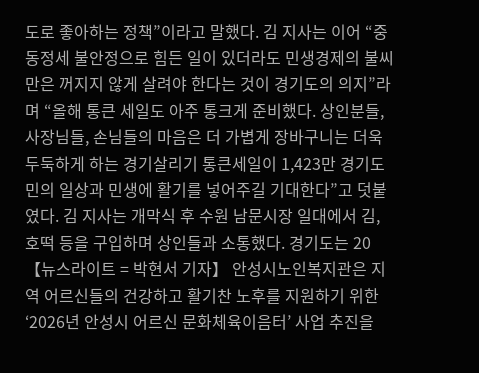도로 좋아하는 정책”이라고 말했다. 김 지사는 이어 “중동정세 불안정으로 힘든 일이 있더라도 민생경제의 불씨만은 꺼지지 않게 살려야 한다는 것이 경기도의 의지”라며 “올해 통큰 세일도 아주 통크게 준비했다. 상인분들, 사장님들, 손님들의 마음은 더 가볍게 장바구니는 더욱 두둑하게 하는 경기살리기 통큰세일이 1,423만 경기도민의 일상과 민생에 활기를 넣어주길 기대한다”고 덧붙였다. 김 지사는 개막식 후 수원 남문시장 일대에서 김, 호떡 등을 구입하며 상인들과 소통했다. 경기도는 20
【뉴스라이트 = 박현서 기자】 안성시노인복지관은 지역 어르신들의 건강하고 활기찬 노후를 지원하기 위한 ‘2026년 안성시 어르신 문화체육이음터’ 사업 추진을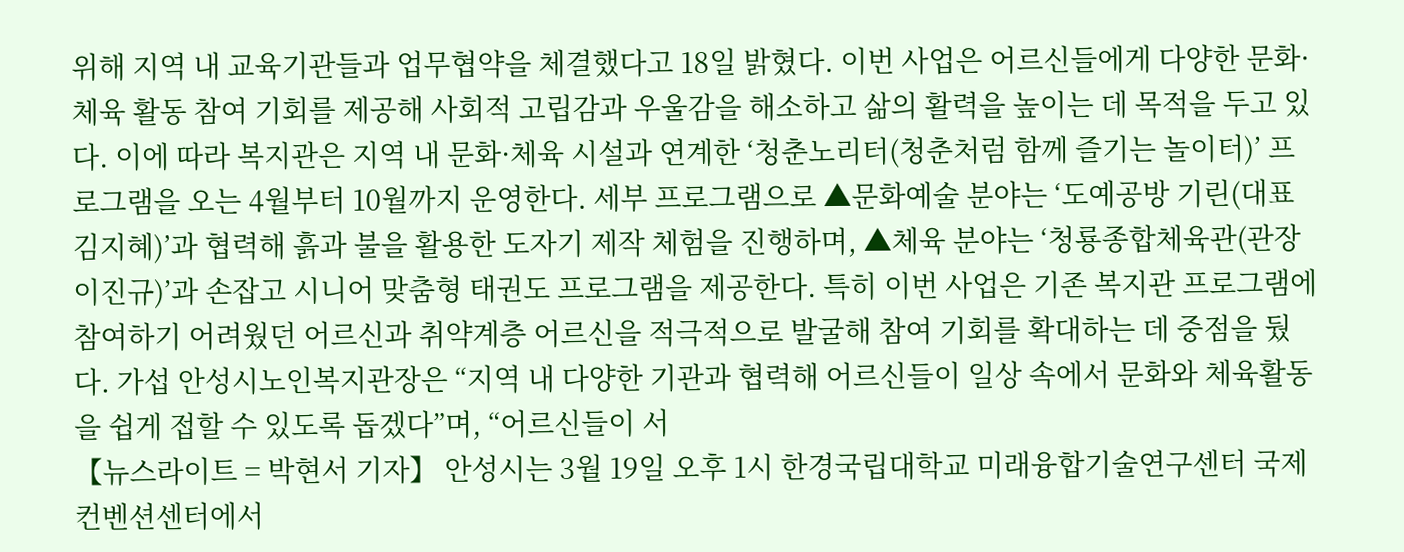위해 지역 내 교육기관들과 업무협약을 체결했다고 18일 밝혔다. 이번 사업은 어르신들에게 다양한 문화·체육 활동 참여 기회를 제공해 사회적 고립감과 우울감을 해소하고 삶의 활력을 높이는 데 목적을 두고 있다. 이에 따라 복지관은 지역 내 문화·체육 시설과 연계한 ‘청춘노리터(청춘처럼 함께 즐기는 놀이터)’ 프로그램을 오는 4월부터 10월까지 운영한다. 세부 프로그램으로 ▲문화예술 분야는 ‘도예공방 기린(대표 김지혜)’과 협력해 흙과 불을 활용한 도자기 제작 체험을 진행하며, ▲체육 분야는 ‘청룡종합체육관(관장 이진규)’과 손잡고 시니어 맞춤형 태권도 프로그램을 제공한다. 특히 이번 사업은 기존 복지관 프로그램에 참여하기 어려웠던 어르신과 취약계층 어르신을 적극적으로 발굴해 참여 기회를 확대하는 데 중점을 뒀다. 가섭 안성시노인복지관장은 “지역 내 다양한 기관과 협력해 어르신들이 일상 속에서 문화와 체육활동을 쉽게 접할 수 있도록 돕겠다”며, “어르신들이 서
【뉴스라이트 = 박현서 기자】 안성시는 3월 19일 오후 1시 한경국립대학교 미래융합기술연구센터 국제컨벤션센터에서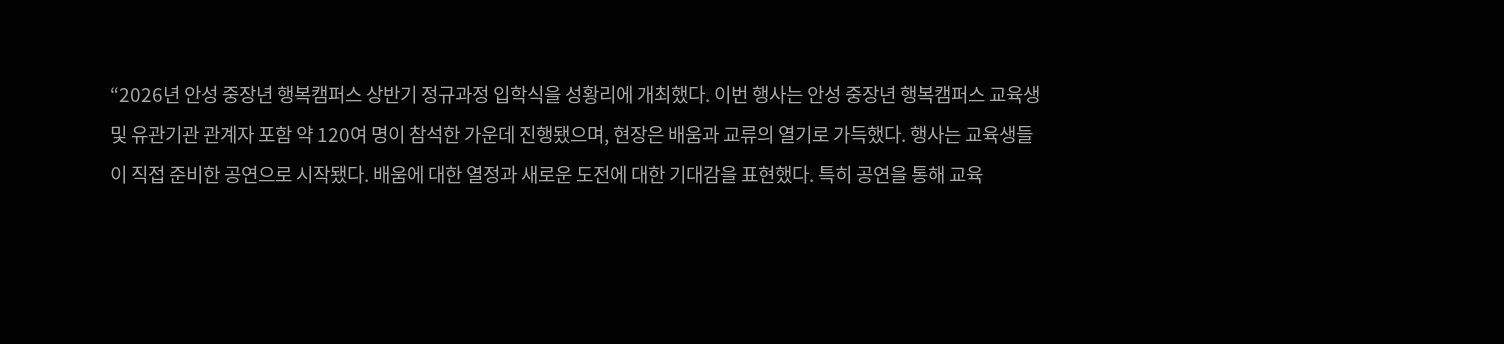“2026년 안성 중장년 행복캠퍼스 상반기 정규과정 입학식을 성황리에 개최했다. 이번 행사는 안성 중장년 행복캠퍼스 교육생 및 유관기관 관계자 포함 약 120여 명이 참석한 가운데 진행됐으며, 현장은 배움과 교류의 열기로 가득했다. 행사는 교육생들이 직접 준비한 공연으로 시작됐다. 배움에 대한 열정과 새로운 도전에 대한 기대감을 표현했다. 특히 공연을 통해 교육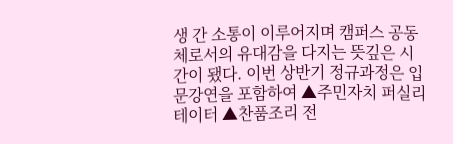생 간 소통이 이루어지며 캠퍼스 공동체로서의 유대감을 다지는 뜻깊은 시간이 됐다. 이번 상반기 정규과정은 입문강연을 포함하여 ▲주민자치 퍼실리테이터 ▲찬품조리 전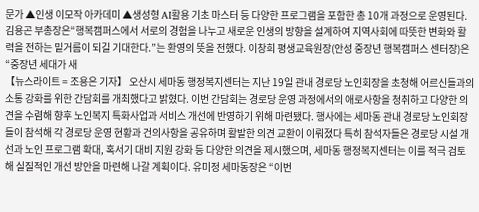문가 ▲인생 이모작 아카데미 ▲생성형 AI활용 기초 마스터 등 다양한 프로그램을 포함한 총 10개 과정으로 운영된다. 김용곤 부총장은“행복캠퍼스에서 서로의 경험을 나누고 새로운 인생의 방향을 설계하여 지역사회에 따뜻한 변화와 활력을 전하는 밑거름이 되길 기대한다.”는 환영의 뜻을 전했다. 이창희 평생교육원장(안성 중장년 행복캠퍼스 센터장)은 “중장년 세대가 새
【뉴스라이트 = 조용은 기자】 오산시 세마동 행정복지센터는 지난 19일 관내 경로당 노인회장을 초청해 어르신들과의 소통 강화를 위한 간담회를 개최했다고 밝혔다. 이번 간담회는 경로당 운영 과정에서의 애로사항을 청취하고 다양한 의견을 수렴해 향후 노인복지 특화사업과 서비스 개선에 반영하기 위해 마련됐다. 행사에는 세마동 관내 경로당 노인회장들이 참석해 각 경로당 운영 현황과 건의사항을 공유하며 활발한 의견 교환이 이뤄졌다 특히 참석자들은 경로당 시설 개선과 노인 프로그램 확대, 혹서기 대비 지원 강화 등 다양한 의견을 제시했으며, 세마동 행정복지센터는 이를 적극 검토해 실질적인 개선 방안을 마련해 나갈 계획이다. 유미정 세마동장은 “이번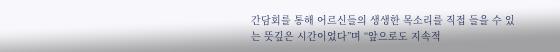간담회를 통해 어르신들의 생생한 목소리를 직접 들을 수 있는 뜻깊은 시간이었다”며 “앞으로도 지속적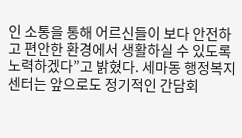인 소통을 통해 어르신들이 보다 안전하고 편안한 환경에서 생활하실 수 있도록 노력하겠다”고 밝혔다. 세마동 행정복지센터는 앞으로도 정기적인 간담회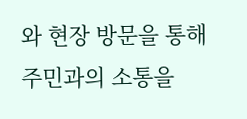와 현장 방문을 통해 주민과의 소통을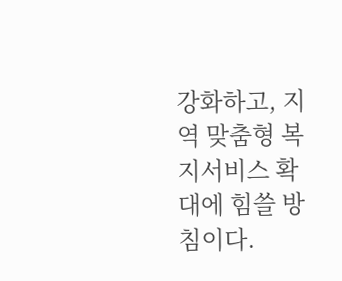강화하고, 지역 맞춤형 복지서비스 확대에 힘쓸 방침이다.